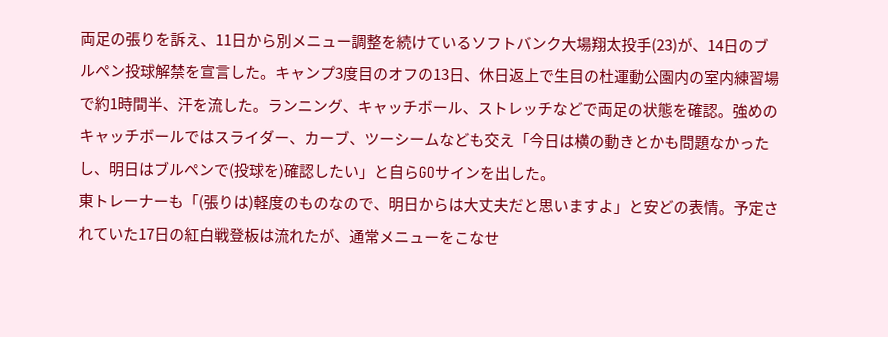両足の張りを訴え、11日から別メニュー調整を続けているソフトバンク大場翔太投手(23)が、14日のブルペン投球解禁を宣言した。キャンプ3度目のオフの13日、休日返上で生目の杜運動公園内の室内練習場で約1時間半、汗を流した。ランニング、キャッチボール、ストレッチなどで両足の状態を確認。強めのキャッチボールではスライダー、カーブ、ツーシームなども交え「今日は横の動きとかも問題なかったし、明日はブルペンで(投球を)確認したい」と自らGOサインを出した。
東トレーナーも「(張りは)軽度のものなので、明日からは大丈夫だと思いますよ」と安どの表情。予定されていた17日の紅白戦登板は流れたが、通常メニューをこなせ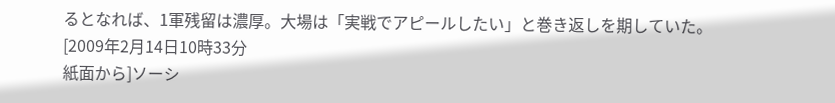るとなれば、1軍残留は濃厚。大場は「実戦でアピールしたい」と巻き返しを期していた。
[2009年2月14日10時33分
紙面から]ソーシ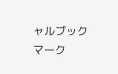ャルブックマーク